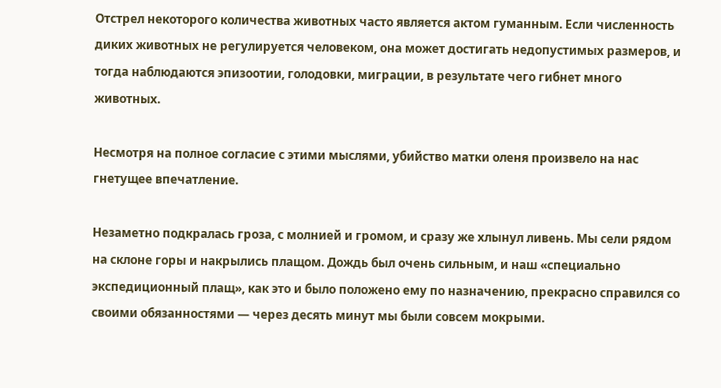Отстрел некоторого количества животных часто является актом гуманным. Если численность диких животных не регулируется человеком, она может достигать недопустимых размеров, и тогда наблюдаются эпизоотии, голодовки, миграции, в результате чего гибнет много животных.

Несмотря на полное согласие с этими мыслями, убийство матки оленя произвело на нас гнетущее впечатление.

Незаметно подкралась гроза, с молнией и громом, и сразу же хлынул ливень. Мы сели рядом на склоне горы и накрылись плащом. Дождь был очень сильным, и наш «специально экспедиционный плащ», как это и было положено ему по назначению, прекрасно справился со своими обязанностями — через десять минут мы были совсем мокрыми.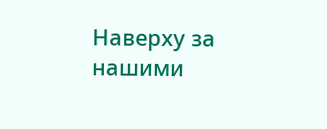Наверху за нашими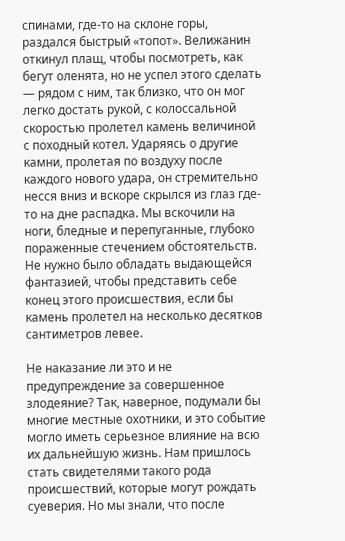спинами, где-то на склоне горы, раздался быстрый «топот». Велижанин откинул плащ, чтобы посмотреть, как бегут оленята, но не успел этого сделать — рядом с ним, так близко, что он мог легко достать рукой, с колоссальной скоростью пролетел камень величиной с походный котел. Ударяясь о другие камни, пролетая по воздуху после каждого нового удара, он стремительно несся вниз и вскоре скрылся из глаз где-то на дне распадка. Мы вскочили на ноги, бледные и перепуганные, глубоко пораженные стечением обстоятельств. Не нужно было обладать выдающейся фантазией, чтобы представить себе конец этого происшествия, если бы камень пролетел на несколько десятков сантиметров левее.

Не наказание ли это и не предупреждение за совершенное злодеяние? Так, наверное, подумали бы многие местные охотники, и это событие могло иметь серьезное влияние на всю их дальнейшую жизнь. Нам пришлось стать свидетелями такого рода происшествий, которые могут рождать суеверия. Но мы знали, что после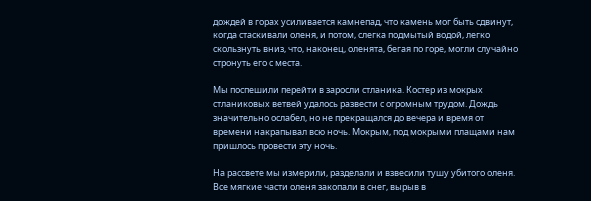дождей в горах усиливается камнепад, что камень мог быть сдвинут, когда стаскивали оленя, и потом, слегка подмытый водой, легко скользнуть вниз, что, наконец, оленята, бегая по горе, могли случайно стронуть его с места.

Мы поспешили перейти в заросли стланика. Костер из мокрых стланиковых ветвей удалось развести с огромным трудом. Дождь значительно ослабел, но не прекращался до вечера и время от времени накрапывал всю ночь. Мокрым, под мокрыми плащами нам пришлось провести эту ночь.

На рассвете мы измерили, разделали и взвесили тушу убитого оленя. Все мягкие части оленя закопали в снег, вырыв в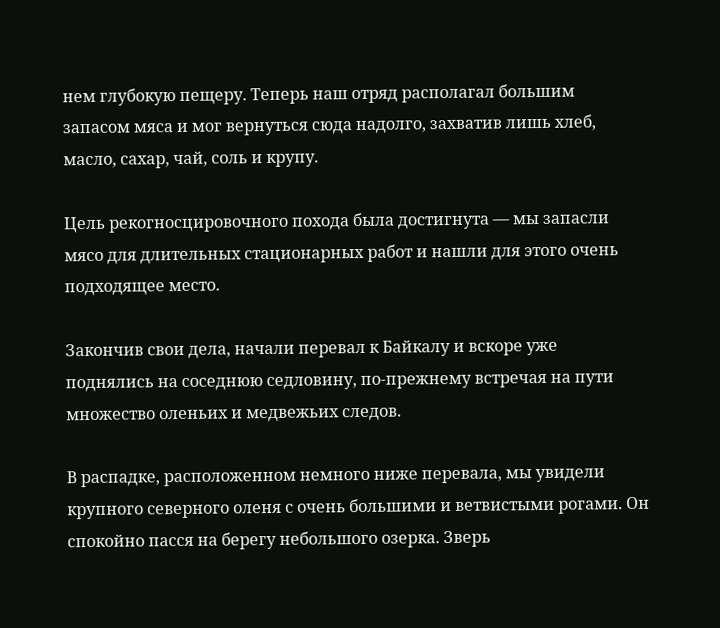нем глубокую пещеру. Теперь наш отряд располагал большим запасом мяса и мог вернуться сюда надолго, захватив лишь хлеб, масло, сахар, чай, соль и крупу.

Цель рекогносцировочного похода была достигнута — мы запасли мясо для длительных стационарных работ и нашли для этого очень подходящее место.

Закончив свои дела, начали перевал к Байкалу и вскоре уже поднялись на соседнюю седловину, по-прежнему встречая на пути множество оленьих и медвежьих следов.

В распадке, расположенном немного ниже перевала, мы увидели крупного северного оленя с очень большими и ветвистыми рогами. Он спокойно пасся на берегу небольшого озерка. Зверь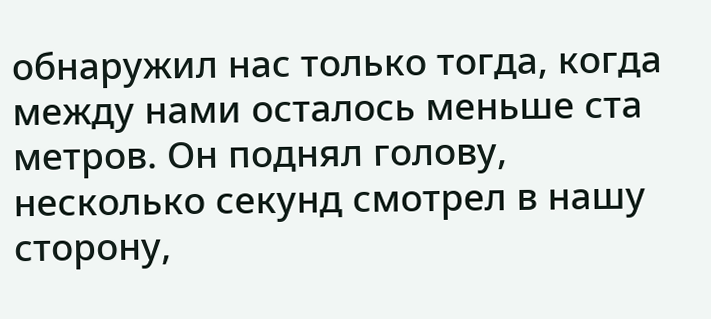обнаружил нас только тогда, когда между нами осталось меньше ста метров. Он поднял голову, несколько секунд смотрел в нашу сторону,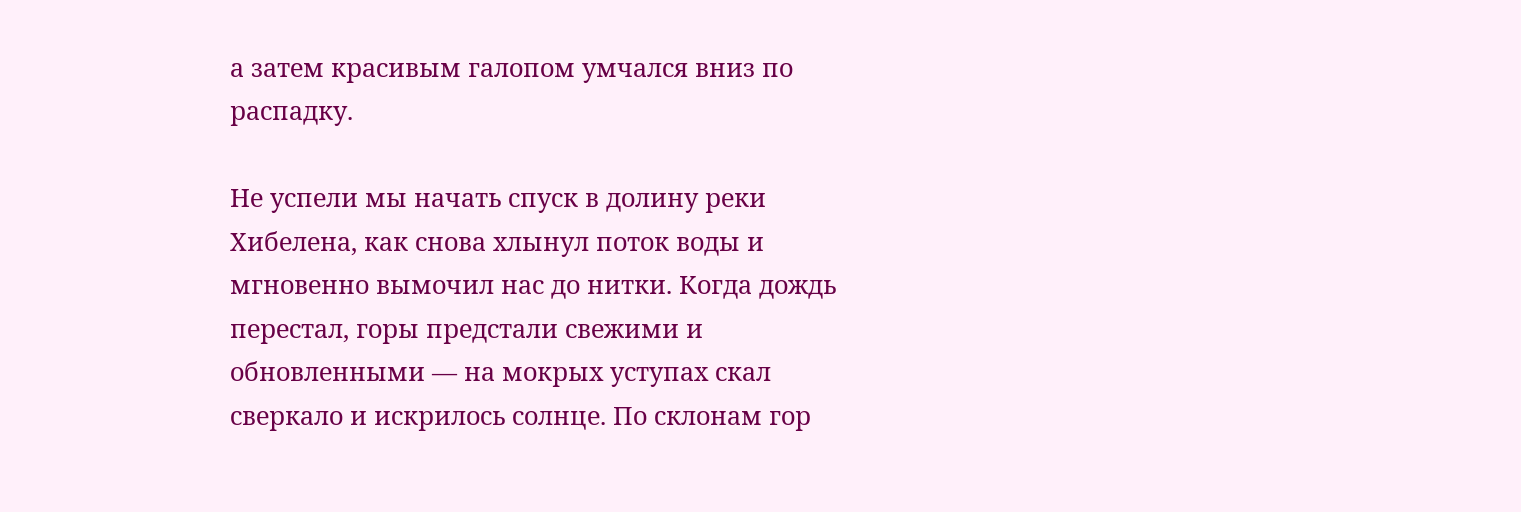а затем красивым галопом умчался вниз по распадку.

Не успели мы начать спуск в долину реки Хибелена, как снова хлынул поток воды и мгновенно вымочил нас до нитки. Когда дождь перестал, горы предстали свежими и обновленными — на мокрых уступах скал сверкало и искрилось солнце. По склонам гор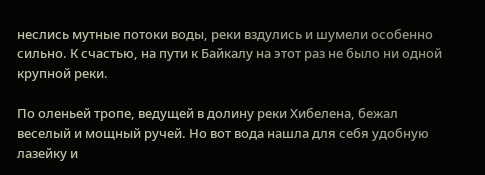неслись мутные потоки воды, реки вздулись и шумели особенно сильно. К счастью, на пути к Байкалу на этот раз не было ни одной крупной реки.

По оленьей тропе, ведущей в долину реки Хибелена, бежал веселый и мощный ручей. Но вот вода нашла для себя удобную лазейку и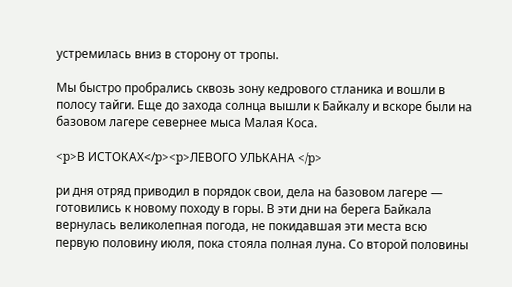устремилась вниз в сторону от тропы.

Мы быстро пробрались сквозь зону кедрового стланика и вошли в полосу тайги. Еще до захода солнца вышли к Байкалу и вскоре были на базовом лагере севернее мыса Малая Коса.

<p>В ИСТОКАХ</p><p>ЛЕВОГО УЛЬКАНА </p>

ри дня отряд приводил в порядок свои, дела на базовом лагере — готовились к новому походу в горы. В эти дни на берега Байкала вернулась великолепная погода, не покидавшая эти места всю первую половину июля, пока стояла полная луна. Со второй половины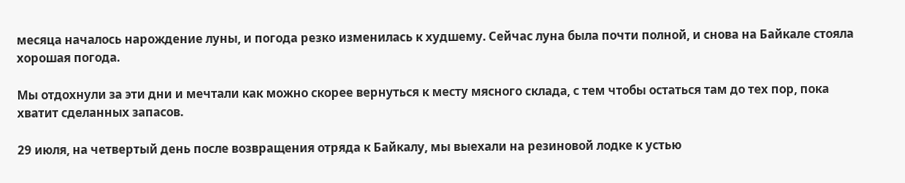месяца началось нарождение луны, и погода резко изменилась к худшему. Сейчас луна была почти полной, и снова на Байкале стояла хорошая погода.

Мы отдохнули за эти дни и мечтали как можно скорее вернуться к месту мясного склада, с тем чтобы остаться там до тех пор, пока хватит сделанных запасов.

29 июля, на четвертый день после возвращения отряда к Байкалу, мы выехали на резиновой лодке к устью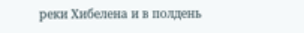реки Хибелена и в полдень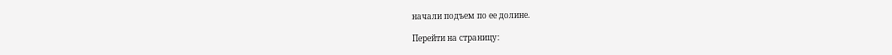начали подъем по ее долине.

Перейти на страницу: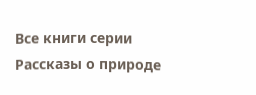Все книги серии Рассказы о природе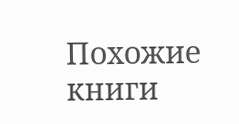Похожие книги